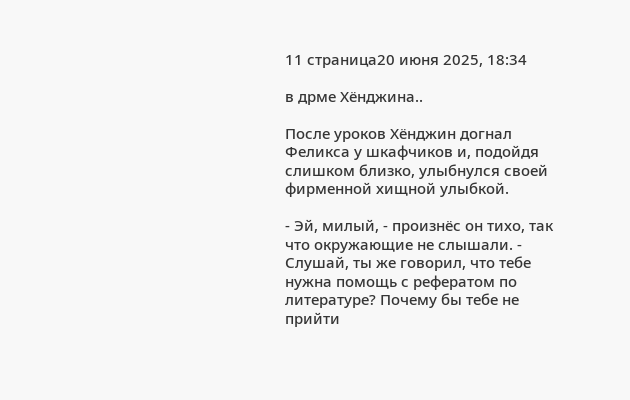11 страница20 июня 2025, 18:34

в дрме Хёнджина..

После уроков Хёнджин догнал Феликса у шкафчиков и, подойдя слишком близко, улыбнулся своей фирменной хищной улыбкой.

- Эй, милый, - произнёс он тихо, так что окружающие не слышали. - Слушай, ты же говорил, что тебе нужна помощь с рефератом по литературе? Почему бы тебе не прийти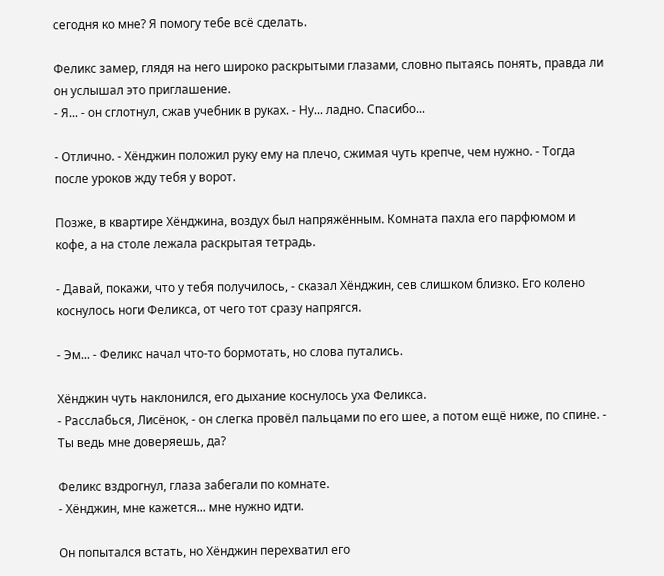сегодня ко мне? Я помогу тебе всё сделать.

Феликс замер, глядя на него широко раскрытыми глазами, словно пытаясь понять, правда ли он услышал это приглашение.
- Я... - он сглотнул, сжав учебник в руках. - Ну... ладно. Спасибо...

- Отлично. - Хёнджин положил руку ему на плечо, сжимая чуть крепче, чем нужно. - Тогда после уроков жду тебя у ворот.

Позже, в квартире Хёнджина, воздух был напряжённым. Комната пахла его парфюмом и кофе, а на столе лежала раскрытая тетрадь.

- Давай, покажи, что у тебя получилось, - сказал Хёнджин, сев слишком близко. Его колено коснулось ноги Феликса, от чего тот сразу напрягся.

- Эм... - Феликс начал что-то бормотать, но слова путались.

Хёнджин чуть наклонился, его дыхание коснулось уха Феликса.
- Расслабься, Лисёнок, - он слегка провёл пальцами по его шее, а потом ещё ниже, по спине. - Ты ведь мне доверяешь, да?

Феликс вздрогнул, глаза забегали по комнате.
- Хёнджин, мне кажется... мне нужно идти.

Он попытался встать, но Хёнджин перехватил его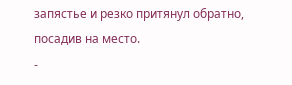запястье и резко притянул обратно, посадив на место.
-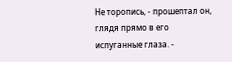Не торопись, - прошептал он, глядя прямо в его испуганные глаза. -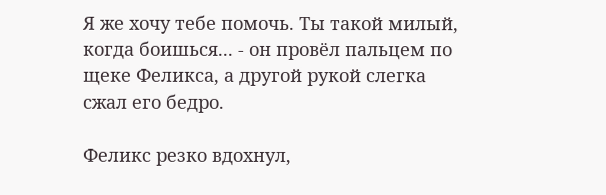Я же хочу тебе помочь. Ты такой милый, когда боишься... - он провёл пальцем по щеке Феликса, а другой рукой слегка сжал его бедро.

Феликс резко вдохнул,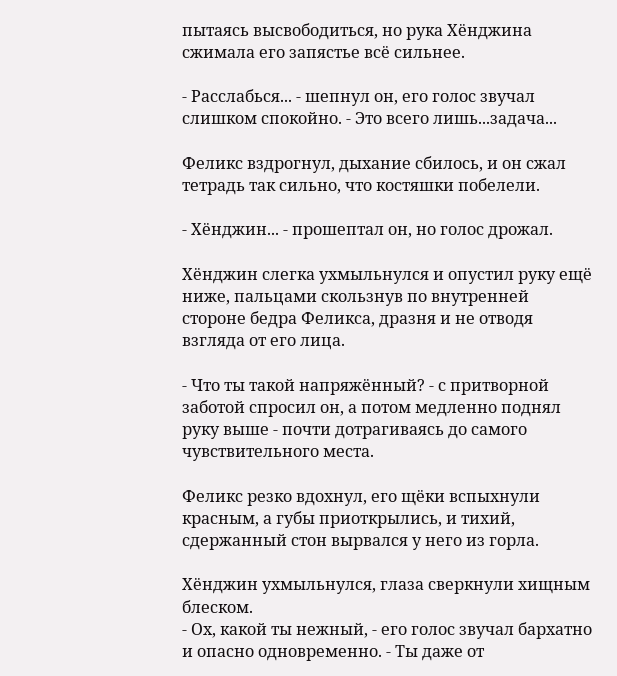пытаясь высвободиться, но рука Хёнджина сжимала его запястье всё сильнее.

- Расслабься... - шепнул он, его голос звучал слишком спокойно. - Это всего лишь...задача...

Феликс вздрогнул, дыхание сбилось, и он сжал тетрадь так сильно, что костяшки побелели.

- Хёнджин... - прошептал он, но голос дрожал.

Хёнджин слегка ухмыльнулся и опустил руку ещё ниже, пальцами скользнув по внутренней стороне бедра Феликса, дразня и не отводя взгляда от его лица.

- Что ты такой напряжённый? - с притворной заботой спросил он, а потом медленно поднял руку выше - почти дотрагиваясь до самого чувствительного места.

Феликс резко вдохнул, его щёки вспыхнули красным, а губы приоткрылись, и тихий, сдержанный стон вырвался у него из горла.

Хёнджин ухмыльнулся, глаза сверкнули хищным блеском.
- Ох, какой ты нежный, - его голос звучал бархатно и опасно одновременно. - Ты даже от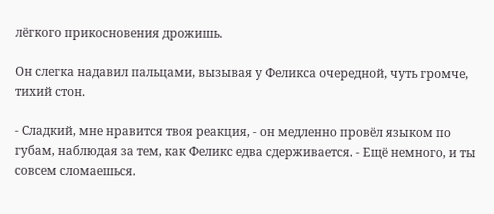лёгкого прикосновения дрожишь.

Он слегка надавил пальцами, вызывая у Феликса очередной, чуть громче, тихий стон.

- Сладкий, мне нравится твоя реакция, - он медленно провёл языком по губам, наблюдая за тем, как Феликс едва сдерживается. - Ещё немного, и ты совсем сломаешься.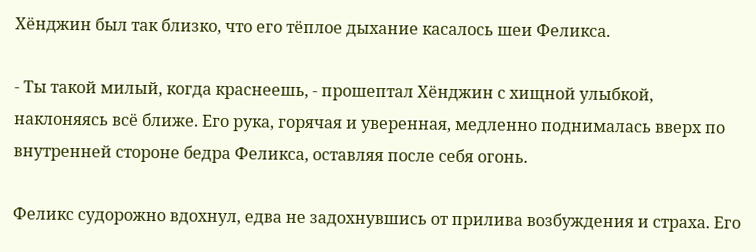Хёнджин был так близко, что его тёплое дыхание касалось шеи Феликса.

- Ты такой милый, когда краснеешь, - прошептал Хёнджин с хищной улыбкой, наклоняясь всё ближе. Его рука, горячая и уверенная, медленно поднималась вверх по внутренней стороне бедра Феликса, оставляя после себя огонь.

Феликс судорожно вдохнул, едва не задохнувшись от прилива возбуждения и страха. Его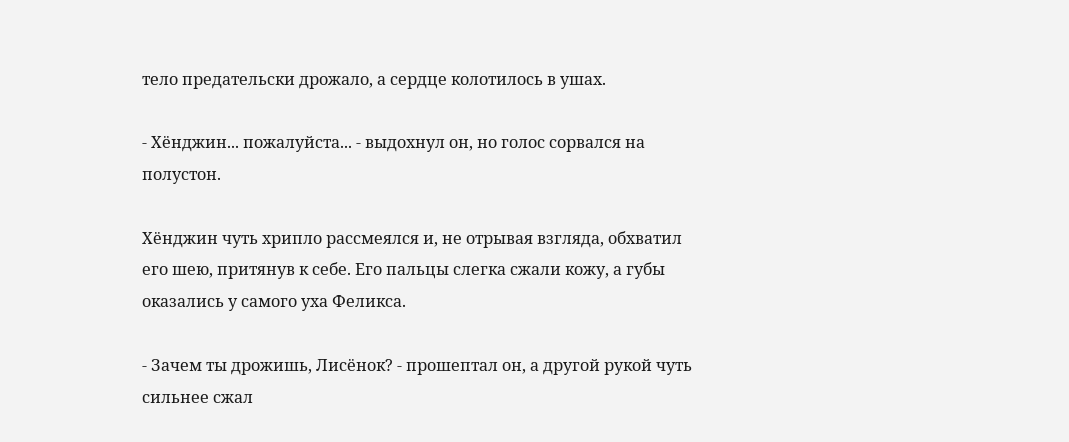тело предательски дрожало, а сердце колотилось в ушах.

- Хёнджин... пожалуйста... - выдохнул он, но голос сорвался на полустон.

Хёнджин чуть хрипло рассмеялся и, не отрывая взгляда, обхватил его шею, притянув к себе. Его пальцы слегка сжали кожу, а губы оказались у самого уха Феликса.

- Зачем ты дрожишь, Лисёнок? - прошептал он, а другой рукой чуть сильнее сжал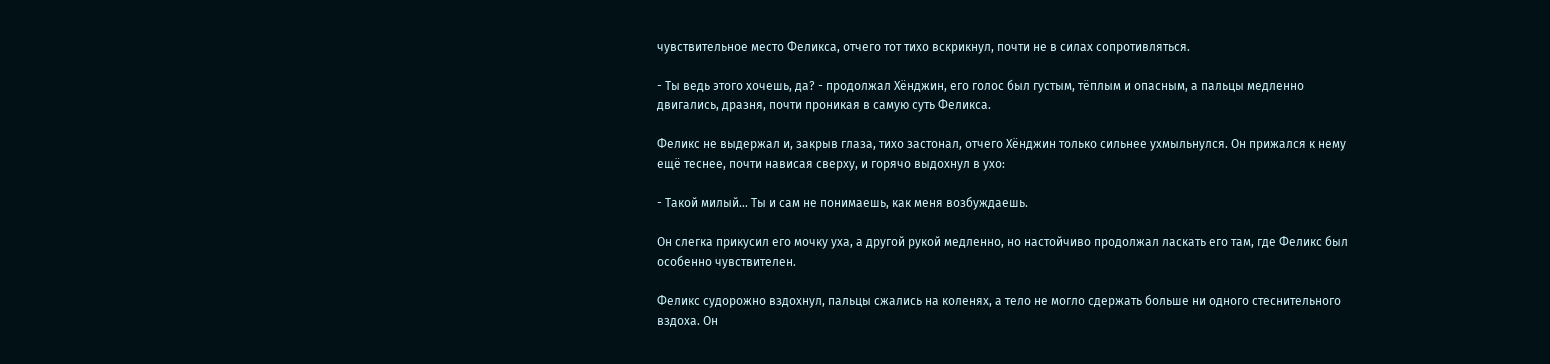чувствительное место Феликса, отчего тот тихо вскрикнул, почти не в силах сопротивляться.

- Ты ведь этого хочешь, да? - продолжал Хёнджин, его голос был густым, тёплым и опасным, а пальцы медленно двигались, дразня, почти проникая в самую суть Феликса.

Феликс не выдержал и, закрыв глаза, тихо застонал, отчего Хёнджин только сильнее ухмыльнулся. Он прижался к нему ещё теснее, почти нависая сверху, и горячо выдохнул в ухо:

- Такой милый... Ты и сам не понимаешь, как меня возбуждаешь.

Он слегка прикусил его мочку уха, а другой рукой медленно, но настойчиво продолжал ласкать его там, где Феликс был особенно чувствителен.

Феликс судорожно вздохнул, пальцы сжались на коленях, а тело не могло сдержать больше ни одного стеснительного вздоха. Он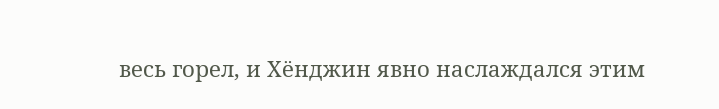весь горел, и Хёнджин явно наслаждался этим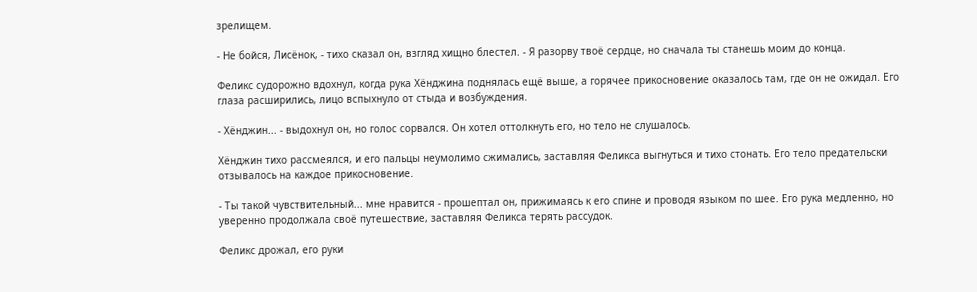зрелищем.

- Не бойся, Лисёнок, - тихо сказал он, взгляд хищно блестел. - Я разорву твоё сердце, но сначала ты станешь моим до конца.

Феликс судорожно вдохнул, когда рука Хёнджина поднялась ещё выше, а горячее прикосновение оказалось там, где он не ожидал. Его глаза расширились, лицо вспыхнуло от стыда и возбуждения.

- Хёнджин... - выдохнул он, но голос сорвался. Он хотел оттолкнуть его, но тело не слушалось.

Хёнджин тихо рассмеялся, и его пальцы неумолимо сжимались, заставляя Феликса выгнуться и тихо стонать. Его тело предательски отзывалось на каждое прикосновение.

- Ты такой чувствительный... мне нравится - прошептал он, прижимаясь к его спине и проводя языком по шее. Его рука медленно, но уверенно продолжала своё путешествие, заставляя Феликса терять рассудок.

Феликс дрожал, его руки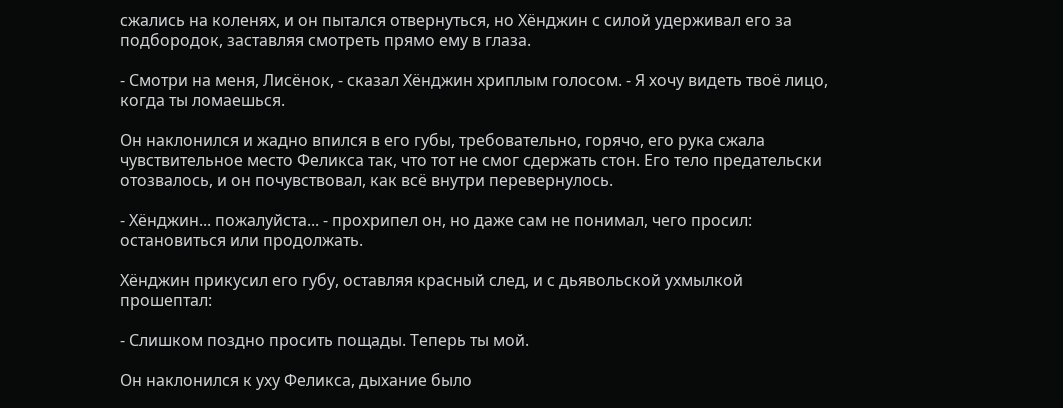сжались на коленях, и он пытался отвернуться, но Хёнджин с силой удерживал его за подбородок, заставляя смотреть прямо ему в глаза.

- Смотри на меня, Лисёнок, - сказал Хёнджин хриплым голосом. - Я хочу видеть твоё лицо, когда ты ломаешься.

Он наклонился и жадно впился в его губы, требовательно, горячо, его рука сжала чувствительное место Феликса так, что тот не смог сдержать стон. Его тело предательски отозвалось, и он почувствовал, как всё внутри перевернулось.

- Хёнджин... пожалуйста... - прохрипел он, но даже сам не понимал, чего просил: остановиться или продолжать.

Хёнджин прикусил его губу, оставляя красный след, и с дьявольской ухмылкой прошептал:

- Слишком поздно просить пощады. Теперь ты мой.

Он наклонился к уху Феликса, дыхание было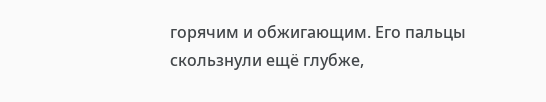горячим и обжигающим. Его пальцы скользнули ещё глубже,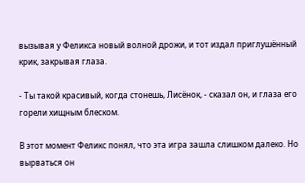вызывая у Феликса новый волной дрожи, и тот издал приглушённый крик, закрывая глаза.

- Ты такой красивый, когда стонешь, Лисёнок, - сказал он, и глаза его горели хищным блеском.

В этот момент Феликс понял, что эта игра зашла слишком далеко. Но вырваться он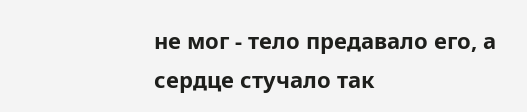не мог - тело предавало его, а сердце стучало так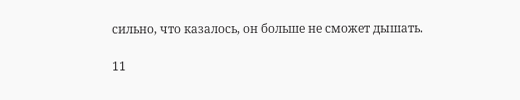сильно, что казалось, он больше не сможет дышать.

11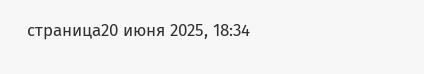страница20 июня 2025, 18:34